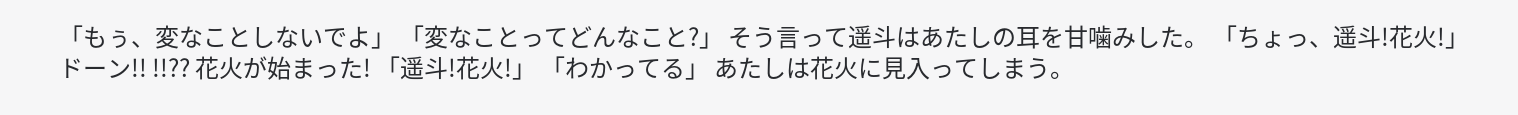「もぅ、変なことしないでよ」 「変なことってどんなこと?」 そう言って遥斗はあたしの耳を甘噛みした。 「ちょっ、遥斗!花火!」 ドーン!! !!?? 花火が始まった! 「遥斗!花火!」 「わかってる」 あたしは花火に見入ってしまう。